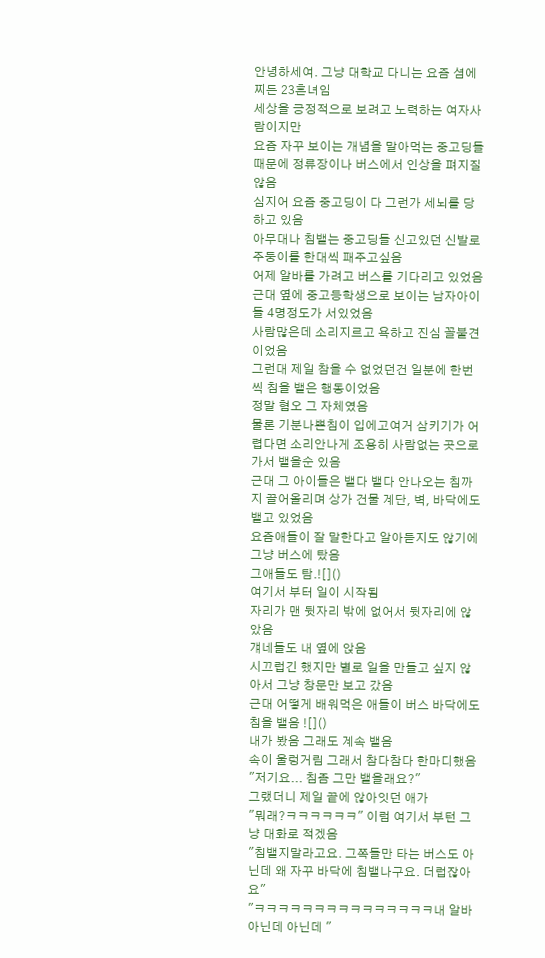안녕하세여. 그냥 대학교 다니는 요즘 셤에 찌든 23흔녀임
세상을 긍정적으로 보려고 노력하는 여자사람이지만
요즘 자꾸 보이는 개념을 말아먹는 중고딩들 때문에 정류장이나 버스에서 인상을 펴지질 않음
심지어 요즘 중고딩이 다 그런가 세뇌를 당하고 있음
아무대나 침뱉는 중고딩들 신고있던 신발로 주둥이를 한대씩 패주고싶음
어제 알바를 가려고 버스를 기다리고 있었음
근대 옆에 중고등학생으로 보이는 남자아이들 4명정도가 서있었음
사람많은데 소리지르고 욕하고 진심 꼴불견이었음
그런대 제일 참을 수 없었던건 일분에 한번씩 침을 뱉은 행동이었음
정말 혐오 그 자체였음
물론 기분나쁜침이 입에고여거 삼키기가 어렵다면 소리안나게 조용히 사람없는 곳으로가서 뱉을순 있음
근대 그 아이들은 뱉다 뱉다 안나오는 침까지 끌어올리며 상가 건물 계단, 벽, 바닥에도 뱉고 있었음
요즘애들이 잘 말한다고 알아듣지도 않기에 그냥 버스에 탔음
그애들도 탐.![]()
여기서 부터 일이 시작됨
자리가 맨 뒷자리 밖에 없어서 뒷자리에 않았음
걔네들도 내 옆에 앉음
시끄럽긴 했지만 별로 일을 만들고 싶지 않아서 그냥 창문만 보고 갔음
근대 어떻게 배워먹은 애들이 버스 바닥에도 침을 뱉음 ![]()
내가 봤음 그래도 계속 뱉음
속이 울렁거림 그래서 참다참다 한마디했음
"저기요... 침좀 그만 뱉을래요?"
그랬더니 제일 끝에 않아잇던 애가
"뭐래?ㅋㅋㅋㅋㅋㅋ" 이럼 여기서 부턴 그냥 대화로 적겠음
"침뱉지말라고요. 그쪽들만 타는 버스도 아닌데 왜 자꾸 바닥에 침뱉나구요. 더럽잖아요"
"ㅋㅋㅋㅋㅋㅋㅋㅋㅋㅋㅋㅋㅋㅋㅋ내 알바아닌데 아닌데 "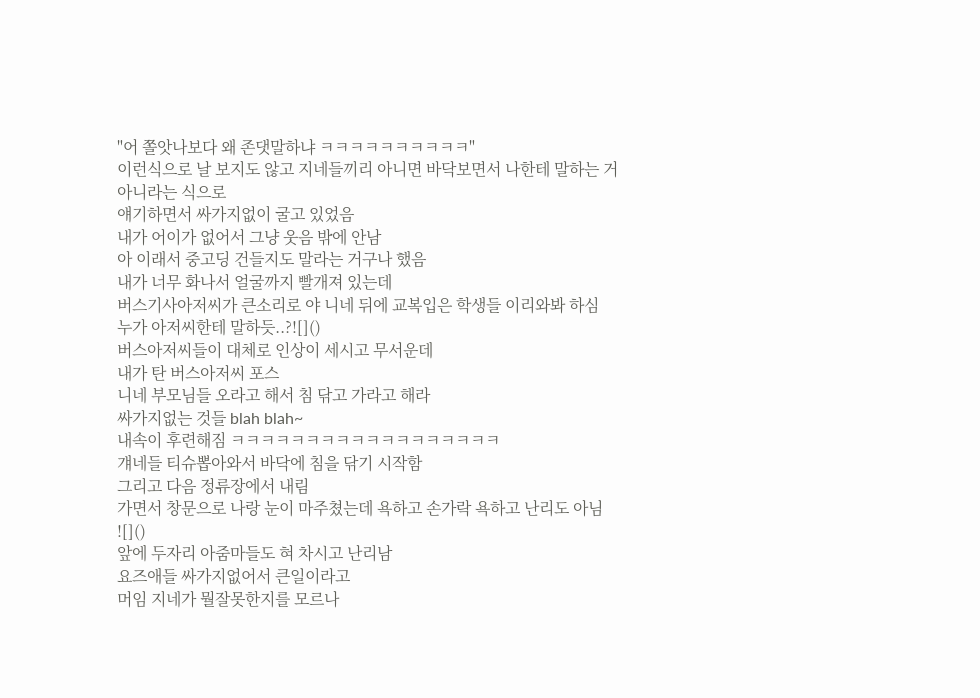"어 쫄앗나보다 왜 존댓말하냐 ㅋㅋㅋㅋㅋㅋㅋㅋㅋㅋ"
이런식으로 날 보지도 않고 지네들끼리 아니면 바닥보면서 나한테 말하는 거 아니라는 식으로
얘기하면서 싸가지없이 굴고 있었음
내가 어이가 없어서 그냥 웃음 밖에 안남
아 이래서 중고딩 건들지도 말라는 거구나 했음
내가 너무 화나서 얼굴까지 빨개져 있는데
버스기사아저씨가 큰소리로 야 니네 뒤에 교복입은 학생들 이리와봐 하심
누가 아저씨한테 말하듯..?![]()
버스아저씨들이 대체로 인상이 세시고 무서운데
내가 탄 버스아저씨 포스
니네 부모님들 오라고 해서 침 닦고 가라고 해라
싸가지없는 것들 blah blah~
내속이 후련해짐 ㅋㅋㅋㅋㅋㅋㅋㅋㅋㅋㅋㅋㅋㅋㅋㅋㅋㅋ
걔네들 티슈뽑아와서 바닥에 침을 닦기 시작함
그리고 다음 정류장에서 내림
가면서 창문으로 나랑 눈이 마주쳤는데 욕하고 손가락 욕하고 난리도 아님 ![]()
앞에 두자리 아줌마들도 혀 차시고 난리남
요즈애들 싸가지없어서 큰일이라고
머임 지네가 뭘잘못한지를 모르나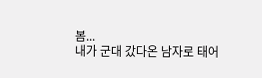봄...
내가 군대 갔다온 남자로 태어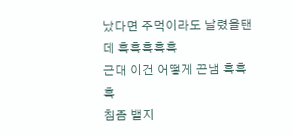났다면 주먹이라도 날렸을탠데 흑흑흑흑흑
근대 이건 어떻게 끈냄 흑흑흑
침좀 뱉지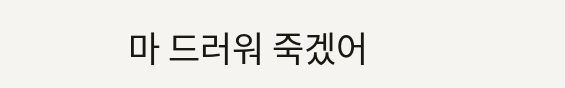마 드러워 죽겠어